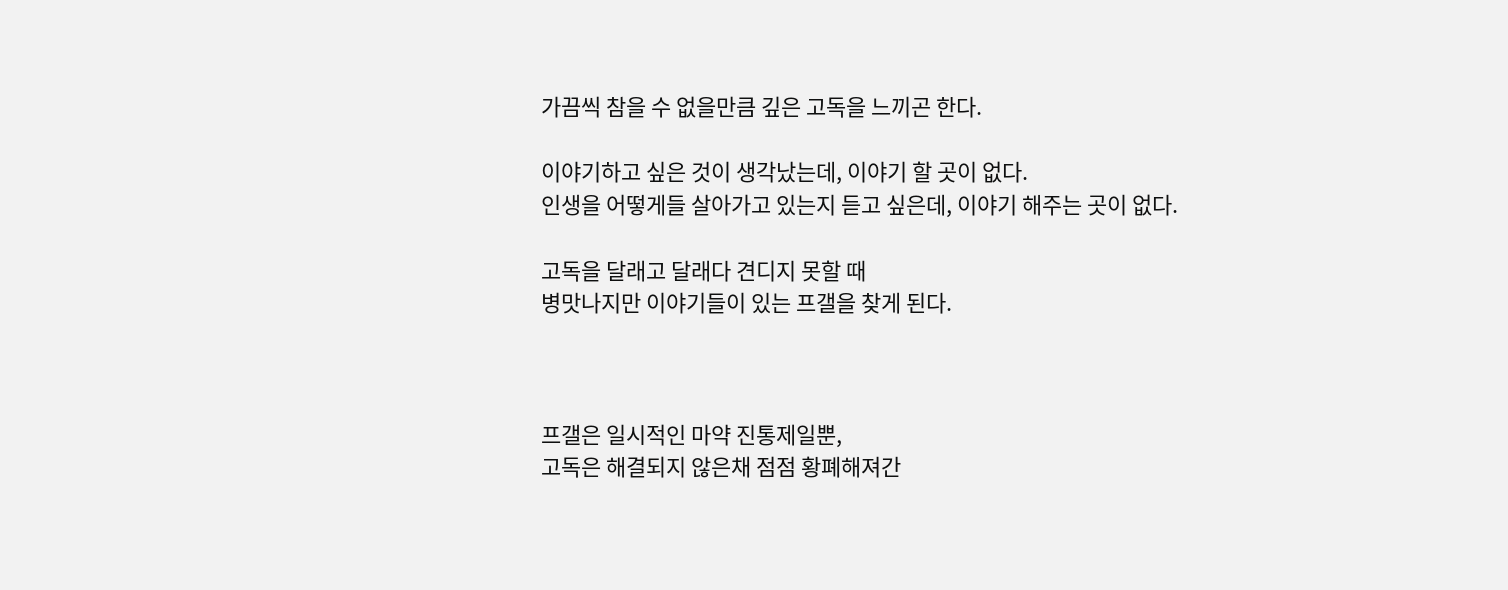가끔씩 참을 수 없을만큼 깊은 고독을 느끼곤 한다.

이야기하고 싶은 것이 생각났는데, 이야기 할 곳이 없다.
인생을 어떻게들 살아가고 있는지 듣고 싶은데, 이야기 해주는 곳이 없다.

고독을 달래고 달래다 견디지 못할 때
병맛나지만 이야기들이 있는 프갤을 찾게 된다.



프갤은 일시적인 마약 진통제일뿐,
고독은 해결되지 않은채 점점 황폐해져간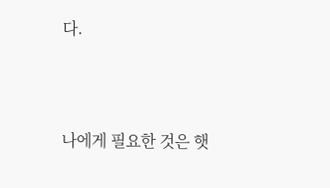다.



나에게 필요한 것은 햇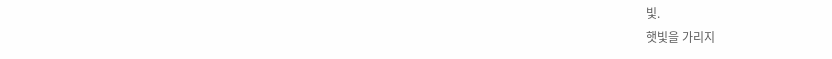빛.
햇빛을 가리지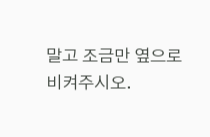말고 조금만 옆으로 비켜주시오.